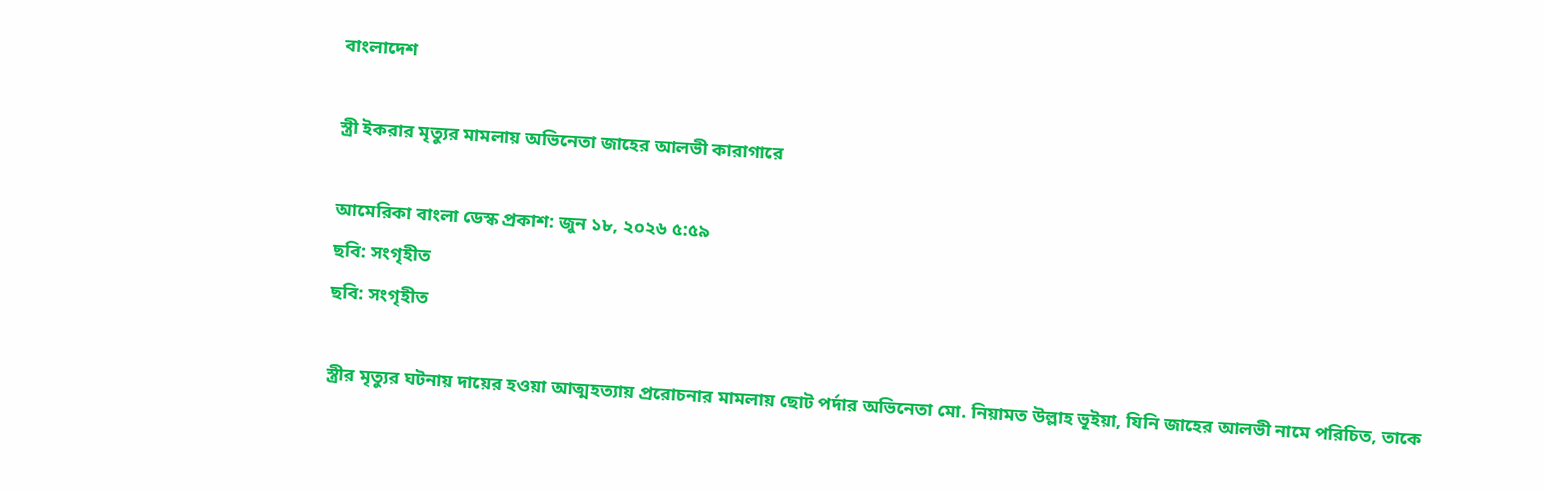বাংলাদেশ

স্ত্রী ইকরার মৃত্যুর মামলায় অভিনেতা জাহের আলভী কারাগারে

আমেরিকা বাংলা ডেস্ক প্রকাশ: জুন ১৮, ২০২৬ ৫:৫৯
ছবি: সংগৃহীত
ছবি: সংগৃহীত

স্ত্রীর মৃত্যুর ঘটনায় দায়ের হওয়া আত্মহত্যায় প্ররোচনার মামলায় ছোট পর্দার অভিনেতা মো. নিয়ামত উল্লাহ ভূইয়া, যিনি জাহের আলভী নামে পরিচিত, তাকে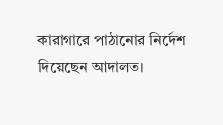কারাগারে পাঠানোর নির্দেশ দিয়েছেন আদালত।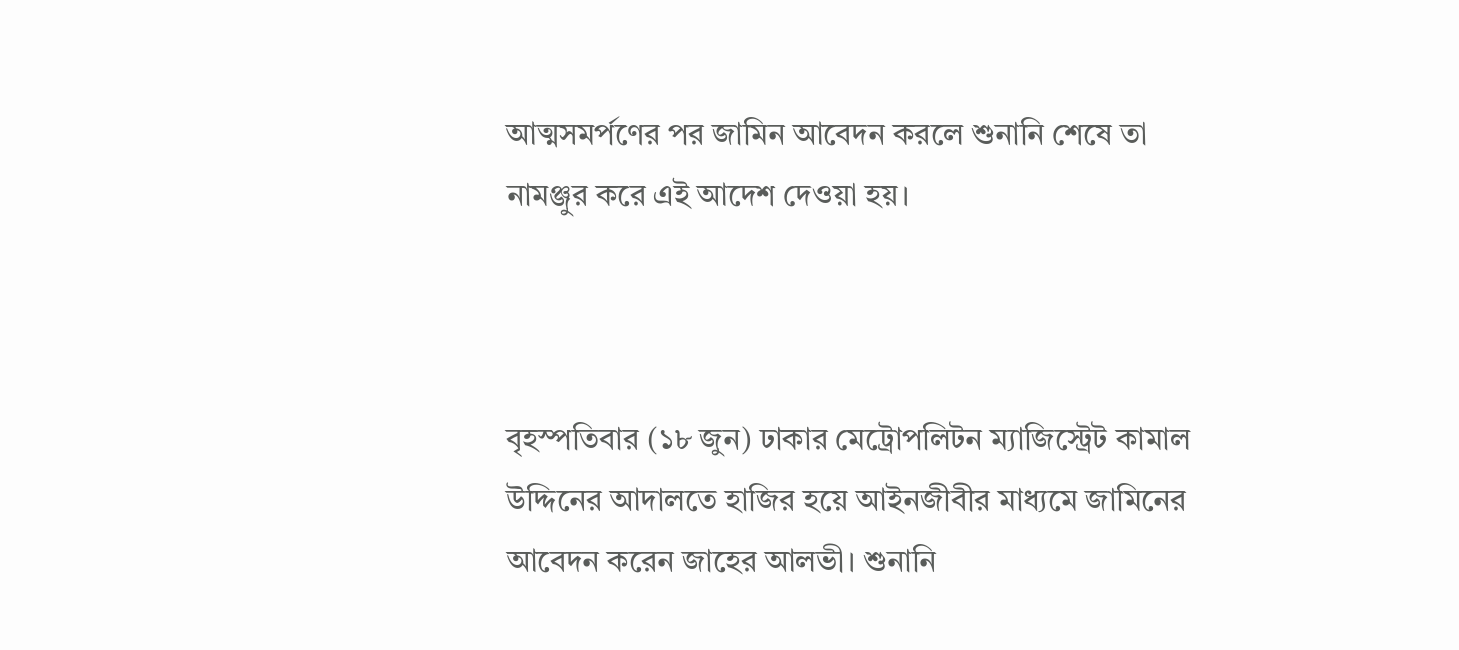আত্মসমর্পণের পর জামিন আবেদন করলে শুনানি শেষে তা নামঞ্জুর করে এই আদেশ দেওয়া হয়।



বৃহস্পতিবার (১৮ জুন) ঢাকার মেট্রোপলিটন ম্যাজিস্ট্রেট কামাল উদ্দিনের আদালতে হাজির হয়ে আইনজীবীর মাধ্যমে জামিনের আবেদন করেন জাহের আলভী। শুনানি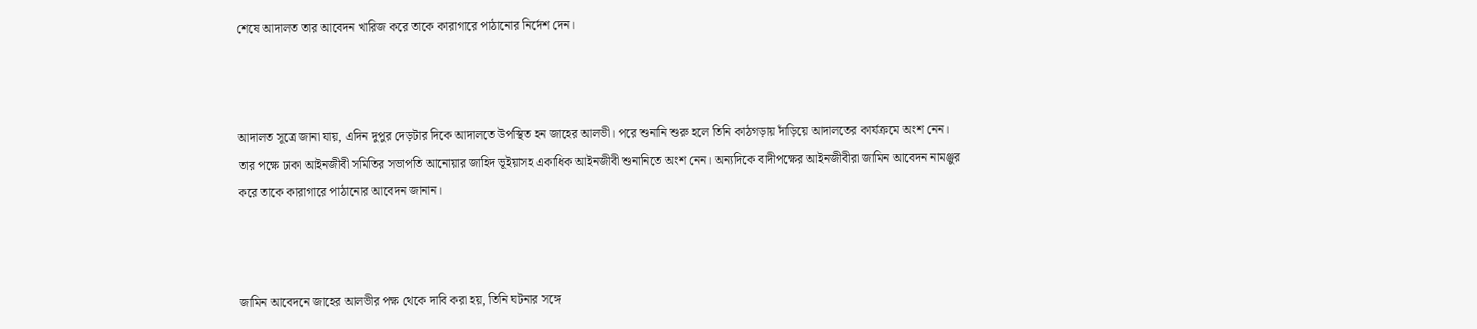শেষে আদালত তার আবেদন খারিজ করে তাকে কারাগারে পাঠানোর নির্দেশ দেন।



আদালত সূত্রে জানা যায়, এদিন দুপুর দেড়টার দিকে আদালতে উপস্থিত হন জাহের আলভী। পরে শুনানি শুরু হলে তিনি কাঠগড়ায় দাঁড়িয়ে আদালতের কার্যক্রমে অংশ নেন। তার পক্ষে ঢাকা আইনজীবী সমিতির সভাপতি আনোয়ার জাহিদ ভূইয়াসহ একাধিক আইনজীবী শুনানিতে অংশ নেন। অন্যদিকে বাদীপক্ষের আইনজীবীরা জামিন আবেদন নামঞ্জুর করে তাকে কারাগারে পাঠানোর আবেদন জানান।



জামিন আবেদনে জাহের আলভীর পক্ষ থেকে দাবি করা হয়, তিনি ঘটনার সঙ্গে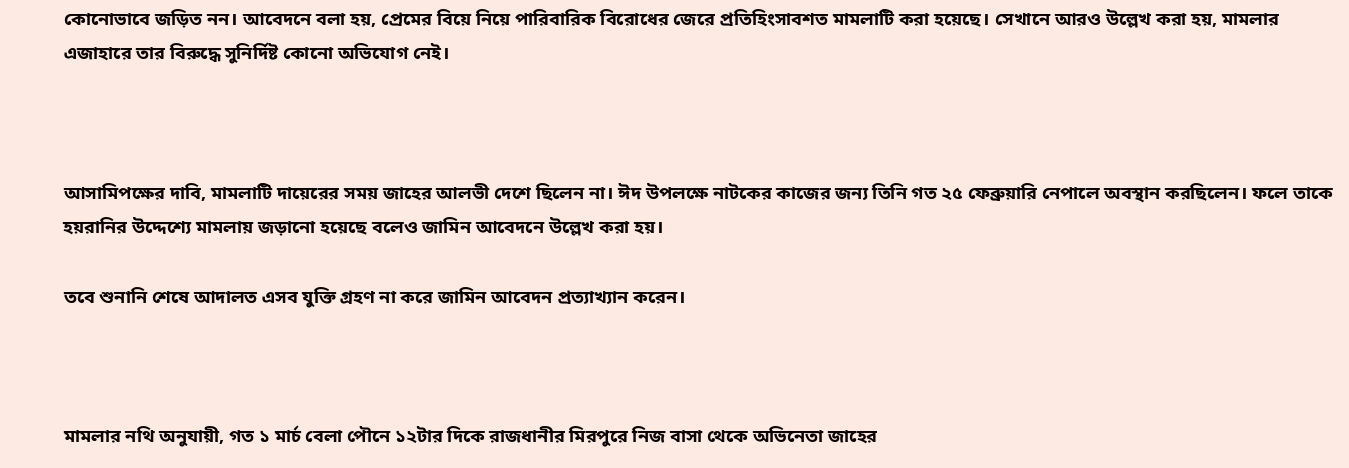কোনোভাবে জড়িত নন। আবেদনে বলা হয়, প্রেমের বিয়ে নিয়ে পারিবারিক বিরোধের জেরে প্রতিহিংসাবশত মামলাটি করা হয়েছে। সেখানে আরও উল্লেখ করা হয়, মামলার এজাহারে তার বিরুদ্ধে সুনির্দিষ্ট কোনো অভিযোগ নেই।



আসামিপক্ষের দাবি, মামলাটি দায়েরের সময় জাহের আলভী দেশে ছিলেন না। ঈদ উপলক্ষে নাটকের কাজের জন্য তিনি গত ২৫ ফেব্রুয়ারি নেপালে অবস্থান করছিলেন। ফলে তাকে হয়রানির উদ্দেশ্যে মামলায় জড়ানো হয়েছে বলেও জামিন আবেদনে উল্লেখ করা হয়।

তবে শুনানি শেষে আদালত এসব যুক্তি গ্রহণ না করে জামিন আবেদন প্রত্যাখ্যান করেন।



মামলার নথি অনুযায়ী, গত ১ মার্চ বেলা পৌনে ১২টার দিকে রাজধানীর মিরপুরে নিজ বাসা থেকে অভিনেতা জাহের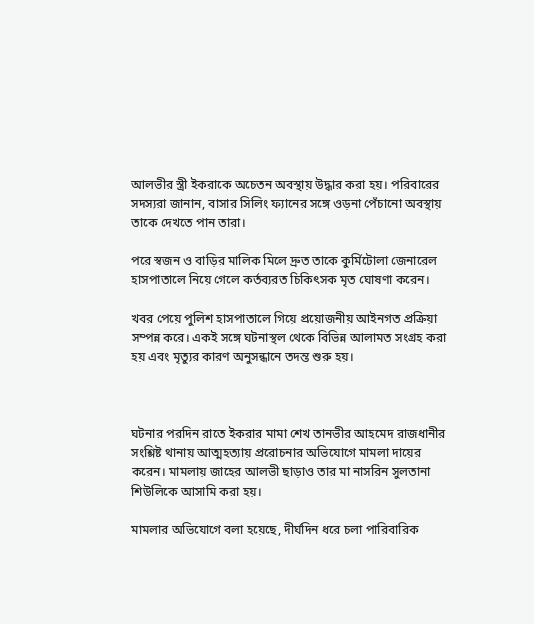আলভীর স্ত্রী ইকরাকে অচেতন অবস্থায় উদ্ধার করা হয়। পরিবারের সদস্যরা জানান, বাসার সিলিং ফ্যানের সঙ্গে ওড়না পেঁচানো অবস্থায় তাকে দেখতে পান তারা।

পরে স্বজন ও বাড়ির মালিক মিলে দ্রুত তাকে কুর্মিটোলা জেনারেল হাসপাতালে নিয়ে গেলে কর্তব্যরত চিকিৎসক মৃত ঘোষণা করেন।

খবর পেয়ে পুলিশ হাসপাতালে গিয়ে প্রয়োজনীয় আইনগত প্রক্রিয়া সম্পন্ন করে। একই সঙ্গে ঘটনাস্থল থেকে বিভিন্ন আলামত সংগ্রহ করা হয় এবং মৃত্যুর কারণ অনুসন্ধানে তদন্ত শুরু হয়।



ঘটনার পরদিন রাতে ইকরার মামা শেখ তানভীর আহমেদ রাজধানীর সংশ্লিষ্ট থানায় আত্মহত্যায় প্ররোচনার অভিযোগে মামলা দায়ের করেন। মামলায় জাহের আলভী ছাড়াও তার মা নাসরিন সুলতানা শিউলিকে আসামি করা হয়।

মামলার অভিযোগে বলা হয়েছে, দীর্ঘদিন ধরে চলা পারিবারিক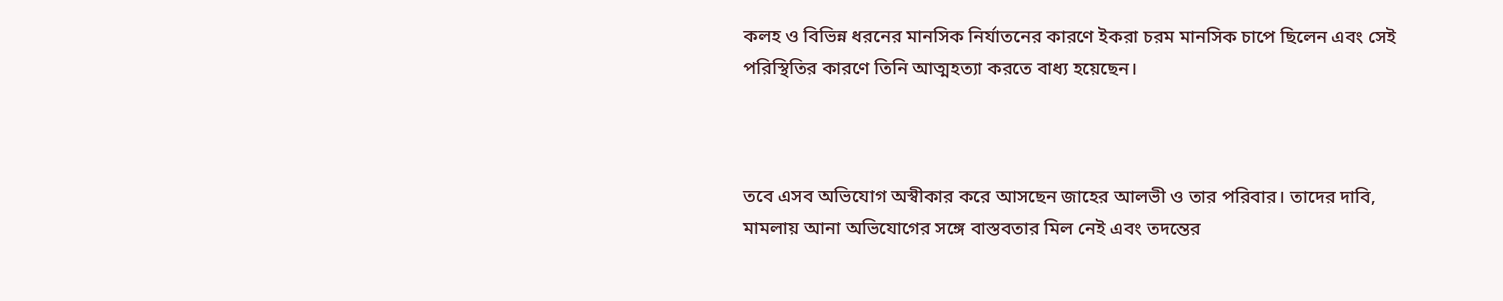কলহ ও বিভিন্ন ধরনের মানসিক নির্যাতনের কারণে ইকরা চরম মানসিক চাপে ছিলেন এবং সেই পরিস্থিতির কারণে তিনি আত্মহত্যা করতে বাধ্য হয়েছেন।



তবে এসব অভিযোগ অস্বীকার করে আসছেন জাহের আলভী ও তার পরিবার। তাদের দাবি, মামলায় আনা অভিযোগের সঙ্গে বাস্তবতার মিল নেই এবং তদন্তের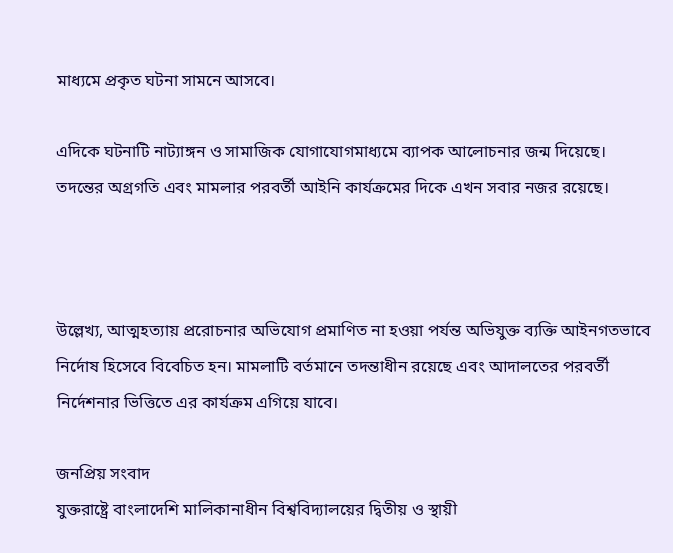মাধ্যমে প্রকৃত ঘটনা সামনে আসবে।

এদিকে ঘটনাটি নাট্যাঙ্গন ও সামাজিক যোগাযোগমাধ্যমে ব্যাপক আলোচনার জন্ম দিয়েছে। তদন্তের অগ্রগতি এবং মামলার পরবর্তী আইনি কার্যক্রমের দিকে এখন সবার নজর রয়েছে।



উল্লেখ্য, আত্মহত্যায় প্ররোচনার অভিযোগ প্রমাণিত না হওয়া পর্যন্ত অভিযুক্ত ব্যক্তি আইনগতভাবে নির্দোষ হিসেবে বিবেচিত হন। মামলাটি বর্তমানে তদন্তাধীন রয়েছে এবং আদালতের পরবর্তী নির্দেশনার ভিত্তিতে এর কার্যক্রম এগিয়ে যাবে।

জনপ্রিয় সংবাদ
যুক্তরাষ্ট্রে বাংলাদেশি মালিকানাধীন বিশ্ববিদ্যালয়ের দ্বিতীয় ও স্থায়ী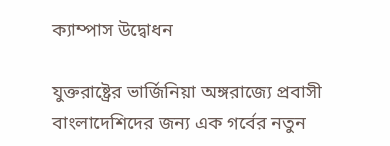ক্যাম্পাস উদ্বোধন

যুক্তরাষ্ট্রের ভার্জিনিয়া অঙ্গরাজ্যে প্রবাসী বাংলাদেশিদের জন্য এক গর্বের নতুন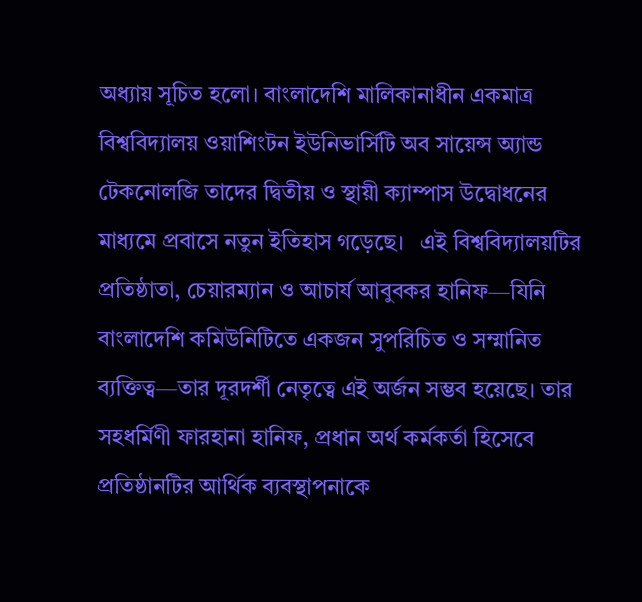অধ্যায় সূচিত হলো। বাংলাদেশি মালিকানাধীন একমাত্র বিশ্ববিদ্যালয় ওয়াশিংটন ইউনিভার্সিটি অব সায়েন্স অ্যান্ড টেকনোলজি তাদের দ্বিতীয় ও স্থায়ী ক্যাম্পাস উদ্বোধনের মাধ্যমে প্রবাসে নতুন ইতিহাস গড়েছে।   এই বিশ্ববিদ্যালয়টির প্রতিষ্ঠাতা, চেয়ারম্যান ও আচার্য আবুবকর হানিফ—যিনি বাংলাদেশি কমিউনিটিতে একজন সুপরিচিত ও সম্মানিত ব্যক্তিত্ব—তার দূরদর্শী নেতৃত্বে এই অর্জন সম্ভব হয়েছে। তার সহধর্মিণী ফারহানা হানিফ, প্রধান অর্থ কর্মকর্তা হিসেবে প্রতিষ্ঠানটির আর্থিক ব্যবস্থাপনাকে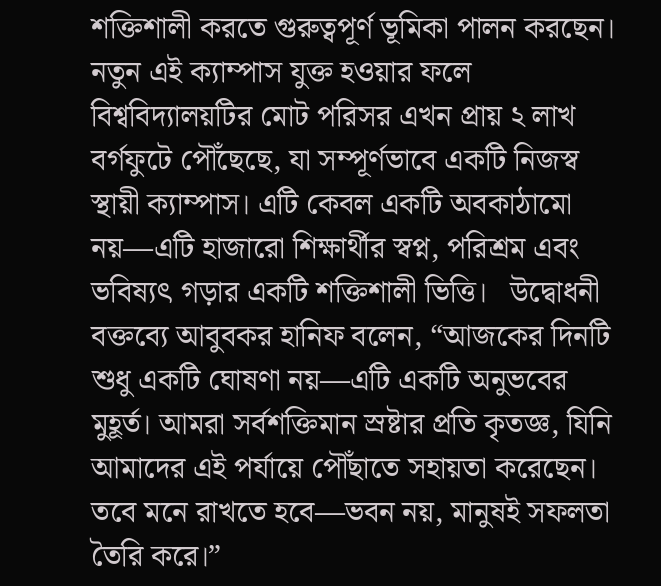শক্তিশালী করতে গুরুত্বপূর্ণ ভূমিকা পালন করছেন।   নতুন এই ক্যাম্পাস যুক্ত হওয়ার ফলে বিশ্ববিদ্যালয়টির মোট পরিসর এখন প্রায় ২ লাখ বর্গফুটে পৌঁছেছে, যা সম্পূর্ণভাবে একটি নিজস্ব স্থায়ী ক্যাম্পাস। এটি কেবল একটি অবকাঠামো নয়—এটি হাজারো শিক্ষার্থীর স্বপ্ন, পরিশ্রম এবং ভবিষ্যৎ গড়ার একটি শক্তিশালী ভিত্তি।   উদ্বোধনী বক্তব্যে আবুবকর হানিফ বলেন, “আজকের দিনটি শুধু একটি ঘোষণা নয়—এটি একটি অনুভবের মুহূর্ত। আমরা সর্বশক্তিমান স্রষ্টার প্রতি কৃতজ্ঞ, যিনি আমাদের এই পর্যায়ে পৌঁছাতে সহায়তা করেছেন। তবে মনে রাখতে হবে—ভবন নয়, মানুষই সফলতা তৈরি করে।”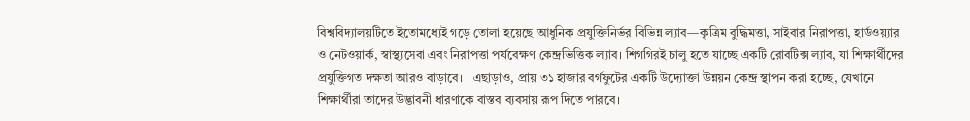বিশ্ববিদ্যালয়টিতে ইতোমধ্যেই গড়ে তোলা হয়েছে আধুনিক প্রযুক্তিনির্ভর বিভিন্ন ল্যাব—কৃত্রিম বুদ্ধিমত্তা, সাইবার নিরাপত্তা, হার্ডওয়্যার ও নেটওয়ার্ক, স্বাস্থ্যসেবা এবং নিরাপত্তা পর্যবেক্ষণ কেন্দ্রভিত্তিক ল্যাব। শিগগিরই চালু হতে যাচ্ছে একটি রোবটিক্স ল্যাব, যা শিক্ষার্থীদের প্রযুক্তিগত দক্ষতা আরও বাড়াবে।   এছাড়াও, প্রায় ৩১ হাজার বর্গফুটের একটি উদ্যোক্তা উন্নয়ন কেন্দ্র স্থাপন করা হচ্ছে, যেখানে শিক্ষার্থীরা তাদের উদ্ভাবনী ধারণাকে বাস্তব ব্যবসায় রূপ দিতে পারবে।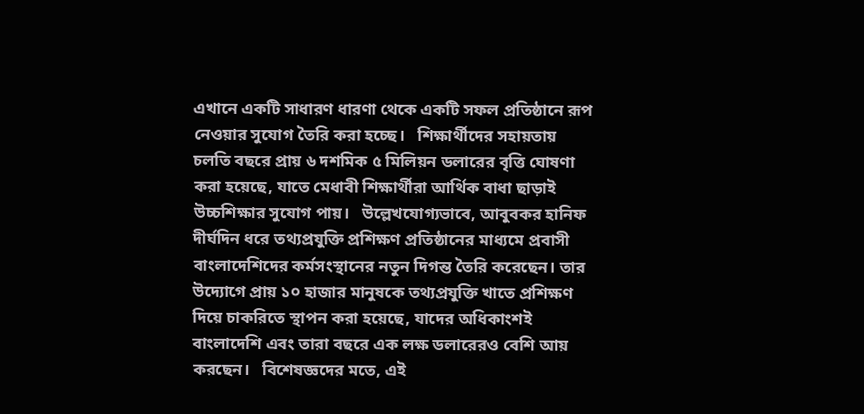এখানে একটি সাধারণ ধারণা থেকে একটি সফল প্রতিষ্ঠানে রূপ নেওয়ার সুযোগ তৈরি করা হচ্ছে।   শিক্ষার্থীদের সহায়তায় চলতি বছরে প্রায় ৬ দশমিক ৫ মিলিয়ন ডলারের বৃত্তি ঘোষণা করা হয়েছে, যাতে মেধাবী শিক্ষার্থীরা আর্থিক বাধা ছাড়াই উচ্চশিক্ষার সুযোগ পায়।   উল্লেখযোগ্যভাবে, আবুবকর হানিফ দীর্ঘদিন ধরে তথ্যপ্রযুক্তি প্রশিক্ষণ প্রতিষ্ঠানের মাধ্যমে প্রবাসী বাংলাদেশিদের কর্মসংস্থানের নতুন দিগন্ত তৈরি করেছেন। তার উদ্যোগে প্রায় ১০ হাজার মানুষকে তথ্যপ্রযুক্তি খাতে প্রশিক্ষণ দিয়ে চাকরিতে স্থাপন করা হয়েছে, যাদের অধিকাংশই বাংলাদেশি এবং তারা বছরে এক লক্ষ ডলারেরও বেশি আয় করছেন।   বিশেষজ্ঞদের মতে, এই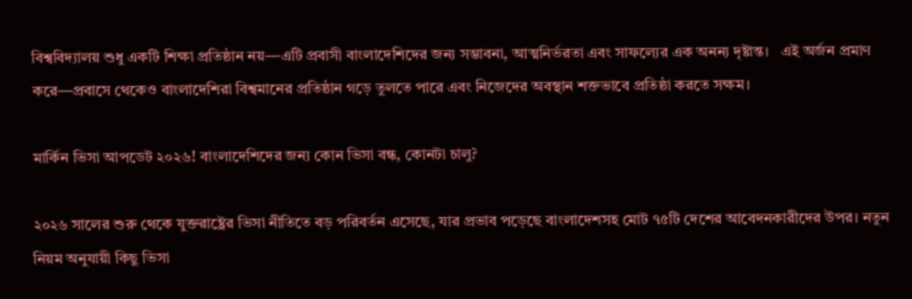বিশ্ববিদ্যালয় শুধু একটি শিক্ষা প্রতিষ্ঠান নয়—এটি প্রবাসী বাংলাদেশিদের জন্য সম্ভাবনা, আত্মনির্ভরতা এবং সাফল্যের এক অনন্য দৃষ্টান্ত।   এই অর্জন প্রমাণ করে—প্রবাসে থেকেও বাংলাদেশিরা বিশ্বমানের প্রতিষ্ঠান গড়ে তুলতে পারে এবং নিজেদের অবস্থান শক্তভাবে প্রতিষ্ঠা করতে সক্ষম।

মার্কিন ভিসা আপডেট ২০২৬! বাংলাদেশিদের জন্য কোন ভিসা বন্ধ, কোনটা চালু?

২০২৬ সালের শুরু থেকে যুক্তরাষ্ট্রের ভিসা নীতিতে বড় পরিবর্তন এসেছে, যার প্রভাব পড়েছে বাংলাদেশসহ মোট ৭৫টি দেশের আবেদনকারীদের উপর। নতুন নিয়ম অনুযায়ী কিছু ভিসা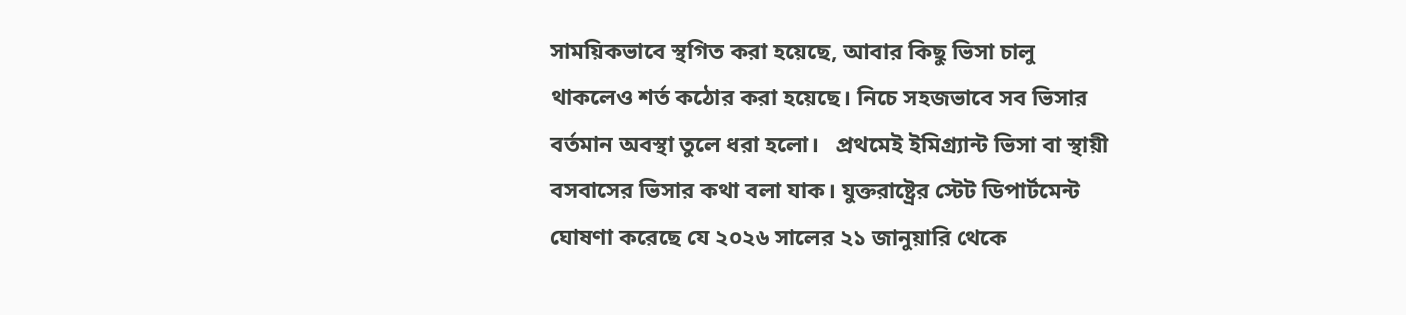সাময়িকভাবে স্থগিত করা হয়েছে, আবার কিছু ভিসা চালু থাকলেও শর্ত কঠোর করা হয়েছে। নিচে সহজভাবে সব ভিসার বর্তমান অবস্থা তুলে ধরা হলো।   প্রথমেই ইমিগ্র্যান্ট ভিসা বা স্থায়ী বসবাসের ভিসার কথা বলা যাক। যুক্তরাষ্ট্রের স্টেট ডিপার্টমেন্ট ঘোষণা করেছে যে ২০২৬ সালের ২১ জানুয়ারি থেকে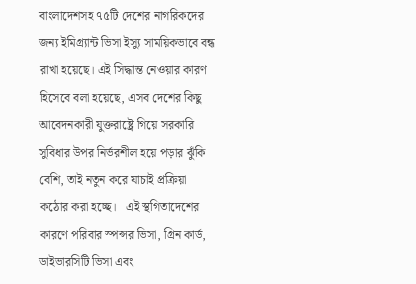বাংলাদেশসহ ৭৫টি দেশের নাগরিকদের জন্য ইমিগ্র্যান্ট ভিসা ইস্যু সাময়িকভাবে বন্ধ রাখা হয়েছে। এই সিদ্ধান্ত নেওয়ার কারণ হিসেবে বলা হয়েছে, এসব দেশের কিছু আবেদনকারী যুক্তরাষ্ট্রে গিয়ে সরকারি সুবিধার উপর নির্ভরশীল হয়ে পড়ার ঝুঁকি বেশি, তাই নতুন করে যাচাই প্রক্রিয়া কঠোর করা হচ্ছে।   এই স্থগিতাদেশের কারণে পরিবার স্পন্সর ভিসা, গ্রিন কার্ড, ডাইভারসিটি ভিসা এবং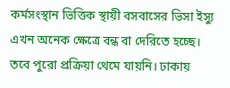কর্মসংস্থান ভিত্তিক স্থায়ী বসবাসের ভিসা ইস্যু এখন অনেক ক্ষেত্রে বন্ধ বা দেরিতে হচ্ছে। তবে পুরো প্রক্রিয়া থেমে যায়নি। ঢাকায়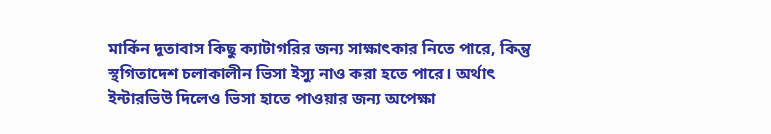মার্কিন দূতাবাস কিছু ক্যাটাগরির জন্য সাক্ষাৎকার নিতে পারে, কিন্তু স্থগিতাদেশ চলাকালীন ভিসা ইস্যু নাও করা হতে পারে। অর্থাৎ ইন্টারভিউ দিলেও ভিসা হাতে পাওয়ার জন্য অপেক্ষা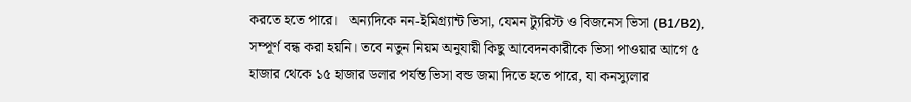করতে হতে পারে।   অন্যদিকে নন-ইমিগ্র্যান্ট ভিসা, যেমন ট্যুরিস্ট ও বিজনেস ভিসা (B1/B2), সম্পূর্ণ বন্ধ করা হয়নি। তবে নতুন নিয়ম অনুযায়ী কিছু আবেদনকারীকে ভিসা পাওয়ার আগে ৫ হাজার থেকে ১৫ হাজার ডলার পর্যন্ত ভিসা বন্ড জমা দিতে হতে পারে, যা কনস্যুলার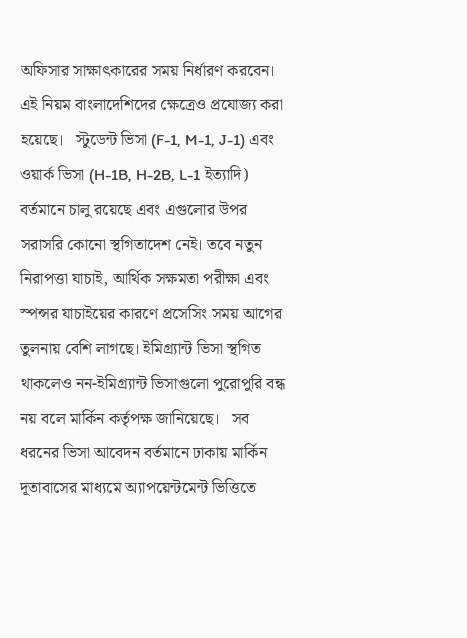অফিসার সাক্ষাৎকারের সময় নির্ধারণ করবেন। এই নিয়ম বাংলাদেশিদের ক্ষেত্রেও প্রযোজ্য করা হয়েছে।   স্টুডেন্ট ভিসা (F-1, M-1, J-1) এবং ওয়ার্ক ভিসা (H-1B, H-2B, L-1 ইত্যাদি) বর্তমানে চালু রয়েছে এবং এগুলোর উপর সরাসরি কোনো স্থগিতাদেশ নেই। তবে নতুন নিরাপত্তা যাচাই, আর্থিক সক্ষমতা পরীক্ষা এবং স্পন্সর যাচাইয়ের কারণে প্রসেসিং সময় আগের তুলনায় বেশি লাগছে। ইমিগ্র্যান্ট ভিসা স্থগিত থাকলেও নন-ইমিগ্র্যান্ট ভিসাগুলো পুরোপুরি বন্ধ নয় বলে মার্কিন কর্তৃপক্ষ জানিয়েছে।   সব ধরনের ভিসা আবেদন বর্তমানে ঢাকায় মার্কিন দূতাবাসের মাধ্যমে অ্যাপয়েন্টমেন্ট ভিত্তিতে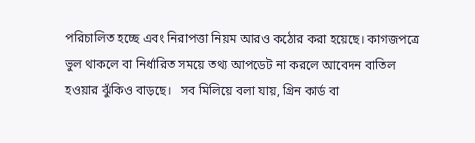পরিচালিত হচ্ছে এবং নিরাপত্তা নিয়ম আরও কঠোর করা হয়েছে। কাগজপত্রে ভুল থাকলে বা নির্ধারিত সময়ে তথ্য আপডেট না করলে আবেদন বাতিল হওয়ার ঝুঁকিও বাড়ছে।   সব মিলিয়ে বলা যায়, গ্রিন কার্ড বা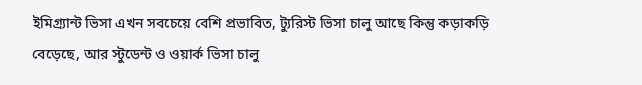ইমিগ্র্যান্ট ভিসা এখন সবচেয়ে বেশি প্রভাবিত, ট্যুরিস্ট ভিসা চালু আছে কিন্তু কড়াকড়ি বেড়েছে, আর স্টুডেন্ট ও ওয়ার্ক ভিসা চালু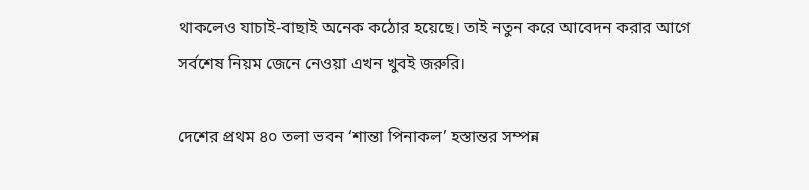থাকলেও যাচাই-বাছাই অনেক কঠোর হয়েছে। তাই নতুন করে আবেদন করার আগে সর্বশেষ নিয়ম জেনে নেওয়া এখন খুবই জরুরি।

দেশের প্রথম ৪০ তলা ভবন ‘শান্তা পিনাকল’ হস্তান্তর সম্পন্ন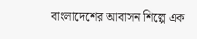বাংলাদেশের আবাসন শিল্পে এক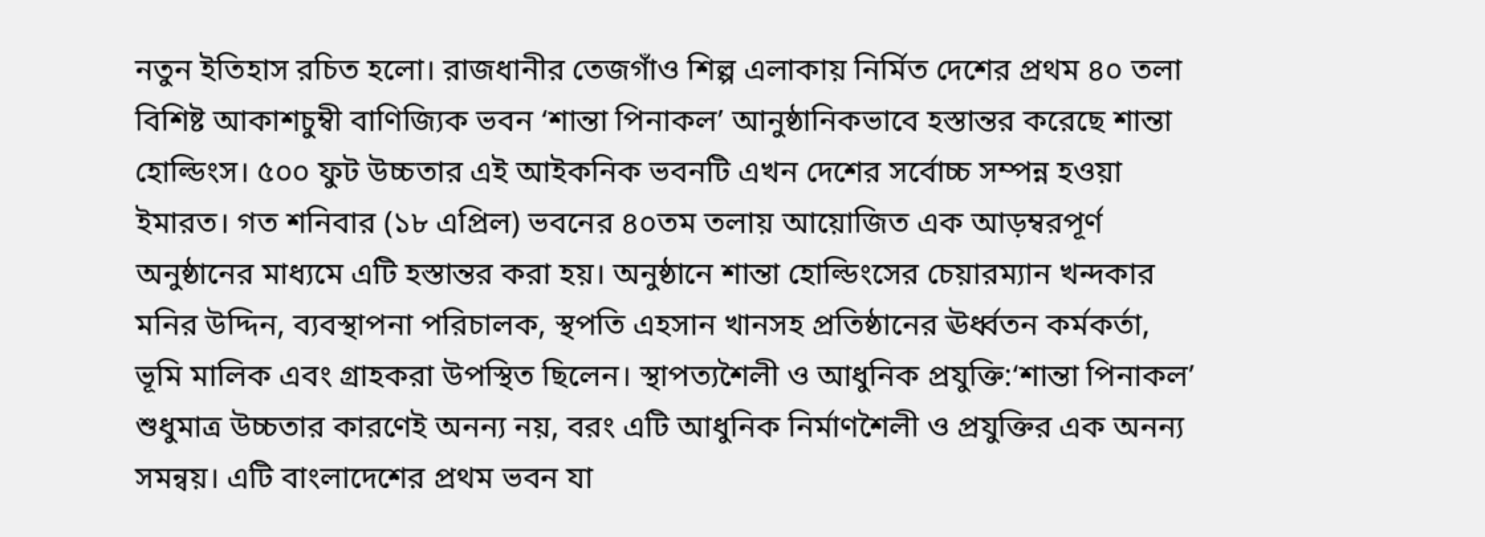নতুন ইতিহাস রচিত হলো। রাজধানীর তেজগাঁও শিল্প এলাকায় নির্মিত দেশের প্রথম ৪০ তলা বিশিষ্ট আকাশচুম্বী বাণিজ্যিক ভবন ‘শান্তা পিনাকল’ আনুষ্ঠানিকভাবে হস্তান্তর করেছে শান্তা হোল্ডিংস। ৫০০ ফুট উচ্চতার এই আইকনিক ভবনটি এখন দেশের সর্বোচ্চ সম্পন্ন হওয়া ইমারত। গত শনিবার (১৮ এপ্রিল) ভবনের ৪০তম তলায় আয়োজিত এক আড়ম্বরপূর্ণ অনুষ্ঠানের মাধ্যমে এটি হস্তান্তর করা হয়। অনুষ্ঠানে শান্তা হোল্ডিংসের চেয়ারম্যান খন্দকার মনির উদ্দিন, ব্যবস্থাপনা পরিচালক, স্থপতি এহসান খানসহ প্রতিষ্ঠানের ঊর্ধ্বতন কর্মকর্তা, ভূমি মালিক এবং গ্রাহকরা উপস্থিত ছিলেন। স্থাপত্যশৈলী ও আধুনিক প্রযুক্তি:‘শান্তা পিনাকল’ শুধুমাত্র উচ্চতার কারণেই অনন্য নয়, বরং এটি আধুনিক নির্মাণশৈলী ও প্রযুক্তির এক অনন্য সমন্বয়। এটি বাংলাদেশের প্রথম ভবন যা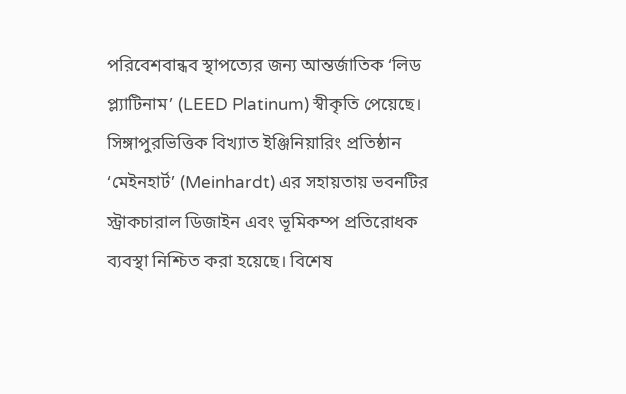পরিবেশবান্ধব স্থাপত্যের জন্য আন্তর্জাতিক ‘লিড প্ল্যাটিনাম’ (LEED Platinum) স্বীকৃতি পেয়েছে। সিঙ্গাপুরভিত্তিক বিখ্যাত ইঞ্জিনিয়ারিং প্রতিষ্ঠান ‘মেইনহার্ট’ (Meinhardt) এর সহায়তায় ভবনটির স্ট্রাকচারাল ডিজাইন এবং ভূমিকম্প প্রতিরোধক ব্যবস্থা নিশ্চিত করা হয়েছে। বিশেষ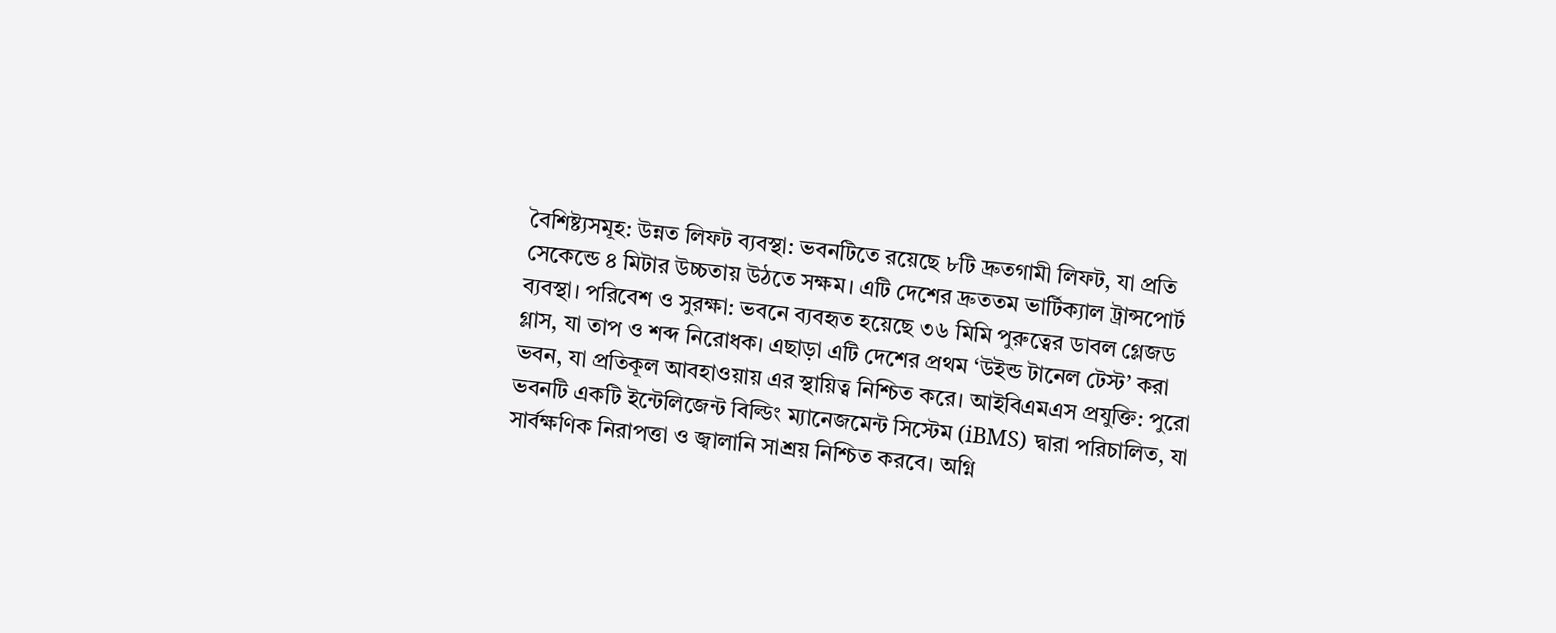বৈশিষ্ট্যসমূহ: উন্নত লিফট ব্যবস্থা: ভবনটিতে রয়েছে ৮টি দ্রুতগামী লিফট, যা প্রতি সেকেন্ডে ৪ মিটার উচ্চতায় উঠতে সক্ষম। এটি দেশের দ্রুততম ভার্টিক্যাল ট্রান্সপোর্ট ব্যবস্থা। পরিবেশ ও সুরক্ষা: ভবনে ব্যবহৃত হয়েছে ৩৬ মিমি পুরুত্বের ডাবল গ্লেজড গ্লাস, যা তাপ ও শব্দ নিরোধক। এছাড়া এটি দেশের প্রথম ‘উইন্ড টানেল টেস্ট’ করা ভবন, যা প্রতিকূল আবহাওয়ায় এর স্থায়িত্ব নিশ্চিত করে। আইবিএমএস প্রযুক্তি: পুরো ভবনটি একটি ইন্টেলিজেন্ট বিল্ডিং ম্যানেজমেন্ট সিস্টেম (iBMS) দ্বারা পরিচালিত, যা সার্বক্ষণিক নিরাপত্তা ও জ্বালানি সাশ্রয় নিশ্চিত করবে। অগ্নি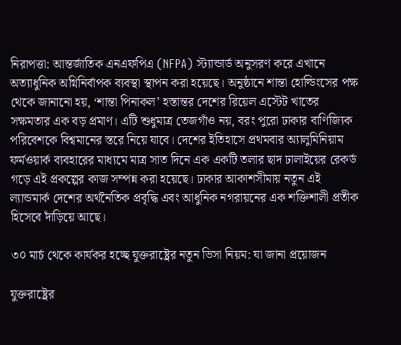নিরাপত্তা: আন্তর্জাতিক এনএফপিএ (NFPA) স্ট্যান্ডার্ড অনুসরণ করে এখানে অত্যাধুনিক অগ্নিনির্বাপক ব্যবস্থা স্থাপন করা হয়েছে। অনুষ্ঠানে শান্তা হোল্ডিংসের পক্ষ থেকে জানানো হয়, ‘শান্তা পিনাকল’ হস্তান্তর দেশের রিয়েল এস্টেট খাতের সক্ষমতার এক বড় প্রমাণ। এটি শুধুমাত্র তেজগাঁও নয়, বরং পুরো ঢাকার বাণিজ্যিক পরিবেশকে বিশ্বমানের স্তরে নিয়ে যাবে। দেশের ইতিহাসে প্রথমবার অ্যালুমিনিয়াম ফর্মওয়ার্ক ব্যবহারের মাধ্যমে মাত্র সাত দিনে এক একটি তলার ছাদ ঢালাইয়ের রেকর্ড গড়ে এই প্রকল্পের কাজ সম্পন্ন করা হয়েছে। ঢাকার আকাশসীমায় নতুন এই ল্যান্ডমার্ক দেশের অর্থনৈতিক প্রবৃদ্ধি এবং আধুনিক নগরায়নের এক শক্তিশালী প্রতীক হিসেবে দাঁড়িয়ে আছে।

৩০ মার্চ থেকে কার্যকর হচ্ছে যুক্তরাষ্ট্রের নতুন ভিসা নিয়ম: যা জানা প্রয়োজন

যুক্তরাষ্ট্রের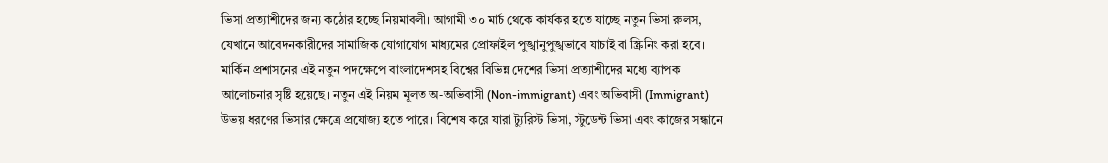ভিসা প্রত্যাশীদের জন্য কঠোর হচ্ছে নিয়মাবলী। আগামী ৩০ মার্চ থেকে কার্যকর হতে যাচ্ছে নতুন ভিসা রুলস, যেখানে আবেদনকারীদের সামাজিক যোগাযোগ মাধ্যমের প্রোফাইল পুঙ্খানুপুঙ্খভাবে যাচাই বা স্ক্রিনিং করা হবে। মার্কিন প্রশাসনের এই নতুন পদক্ষেপে বাংলাদেশসহ বিশ্বের বিভিন্ন দেশের ভিসা প্রত্যাশীদের মধ্যে ব্যাপক আলোচনার সৃষ্টি হয়েছে। নতুন এই নিয়ম মূলত অ-অভিবাসী (Non-immigrant) এবং অভিবাসী (Immigrant) উভয় ধরণের ভিসার ক্ষেত্রে প্রযোজ্য হতে পারে। বিশেষ করে যারা ট্যুরিস্ট ভিসা, স্টুডেন্ট ভিসা এবং কাজের সন্ধানে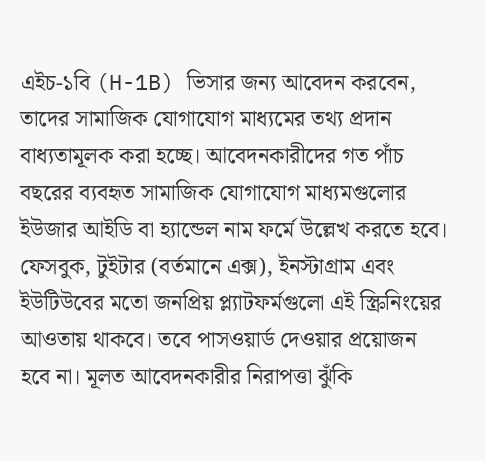এইচ-১বি (H-1B) ভিসার জন্য আবেদন করবেন, তাদের সামাজিক যোগাযোগ মাধ্যমের তথ্য প্রদান বাধ্যতামূলক করা হচ্ছে। আবেদনকারীদের গত পাঁচ বছরের ব্যবহৃত সামাজিক যোগাযোগ মাধ্যমগুলোর ইউজার আইডি বা হ্যান্ডেল নাম ফর্মে উল্লেখ করতে হবে। ফেসবুক, টুইটার (বর্তমানে এক্স), ইনস্টাগ্রাম এবং ইউটিউবের মতো জনপ্রিয় প্ল্যাটফর্মগুলো এই স্ক্রিনিংয়ের আওতায় থাকবে। তবে পাসওয়ার্ড দেওয়ার প্রয়োজন হবে না। মূলত আবেদনকারীর নিরাপত্তা ঝুঁকি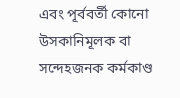এবং পূর্ববর্তী কোনো উসকানিমূলক বা সন্দেহজনক কর্মকাণ্ড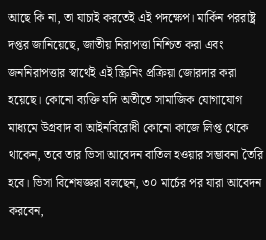আছে কি না, তা যাচাই করতেই এই পদক্ষেপ। মার্কিন পররাষ্ট্র দপ্তর জানিয়েছে, জাতীয় নিরাপত্তা নিশ্চিত করা এবং জননিরাপত্তার স্বার্থেই এই স্ক্রিনিং প্রক্রিয়া জোরদার করা হয়েছে। কোনো ব্যক্তি যদি অতীতে সামাজিক যোগাযোগ মাধ্যমে উগ্রবাদ বা আইনবিরোধী কোনো কাজে লিপ্ত থেকে থাকেন, তবে তার ভিসা আবেদন বাতিল হওয়ার সম্ভাবনা তৈরি হবে। ভিসা বিশেষজ্ঞরা বলছেন, ৩০ মার্চের পর যারা আবেদন করবেন,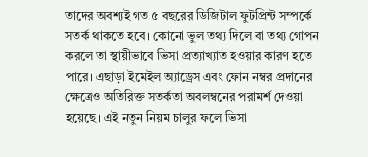তাদের অবশ্যই গত ৫ বছরের ডিজিটাল ফুটপ্রিন্ট সম্পর্কে সতর্ক থাকতে হবে। কোনো ভুল তথ্য দিলে বা তথ্য গোপন করলে তা স্থায়ীভাবে ভিসা প্রত্যাখ্যাত হওয়ার কারণ হতে পারে। এছাড়া ইমেইল অ্যাড্রেস এবং ফোন নম্বর প্রদানের ক্ষেত্রেও অতিরিক্ত সতর্কতা অবলম্বনের পরামর্শ দেওয়া হয়েছে। এই নতুন নিয়ম চালুর ফলে ভিসা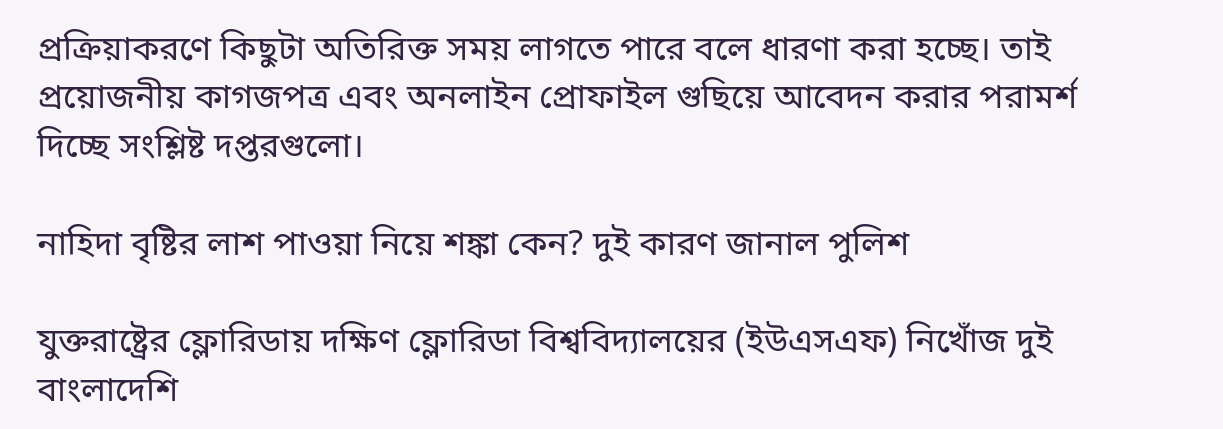প্রক্রিয়াকরণে কিছুটা অতিরিক্ত সময় লাগতে পারে বলে ধারণা করা হচ্ছে। তাই প্রয়োজনীয় কাগজপত্র এবং অনলাইন প্রোফাইল গুছিয়ে আবেদন করার পরামর্শ দিচ্ছে সংশ্লিষ্ট দপ্তরগুলো।

নাহিদা বৃষ্টির লাশ পাওয়া নিয়ে শঙ্কা কেন? দুই কারণ জানাল পুলিশ

যুক্তরাষ্ট্রের ফ্লোরিডায় দক্ষিণ ফ্লোরিডা বিশ্ববিদ্যালয়ের (ইউএসএফ) নিখোঁজ দুই বাংলাদেশি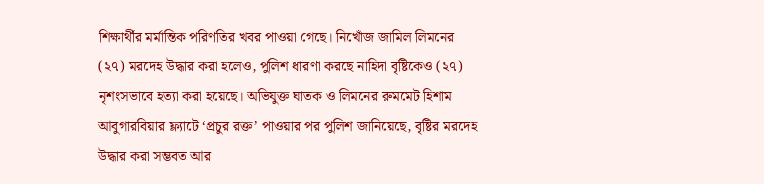শিক্ষার্থীর মর্মান্তিক পরিণতির খবর পাওয়া গেছে। নিখোঁজ জামিল লিমনের (২৭) মরদেহ উদ্ধার করা হলেও, পুলিশ ধারণা করছে নাহিদা বৃষ্টিকেও (২৭) নৃশংসভাবে হত্যা করা হয়েছে। অভিযুক্ত ঘাতক ও লিমনের রুমমেট হিশাম আবুগারবিয়ার ফ্ল্যাটে ‘প্রচুর রক্ত’ পাওয়ার পর পুলিশ জানিয়েছে, বৃষ্টির মরদেহ উদ্ধার করা সম্ভবত আর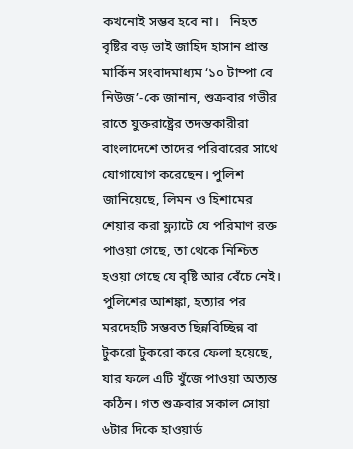কখনোই সম্ভব হবে না।   নিহত বৃষ্টির বড় ভাই জাহিদ হাসান প্রান্ত মার্কিন সংবাদমাধ্যম ‘১০ টাম্পা বে নিউজ’-কে জানান, শুক্রবার গভীর রাতে যুক্তরাষ্ট্রের তদন্তকারীরা বাংলাদেশে তাদের পরিবারের সাথে যোগাযোগ করেছেন। পুলিশ জানিয়েছে, লিমন ও হিশামের শেয়ার করা ফ্ল্যাটে যে পরিমাণ রক্ত পাওয়া গেছে, তা থেকে নিশ্চিত হওয়া গেছে যে বৃষ্টি আর বেঁচে নেই। পুলিশের আশঙ্কা, হত্যার পর মরদেহটি সম্ভবত ছিন্নবিচ্ছিন্ন বা টুকরো টুকরো করে ফেলা হয়েছে, যার ফলে এটি খুঁজে পাওয়া অত্যন্ত কঠিন। গত শুক্রবার সকাল সোয়া ৬টার দিকে হাওয়ার্ড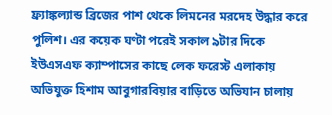ফ্র্যাঙ্কল্যান্ড ব্রিজের পাশ থেকে লিমনের মরদেহ উদ্ধার করে পুলিশ। এর কয়েক ঘণ্টা পরেই সকাল ৯টার দিকে ইউএসএফ ক্যাম্পাসের কাছে লেক ফরেস্ট এলাকায় অভিযুক্ত হিশাম আবুগারবিয়ার বাড়িতে অভিযান চালায়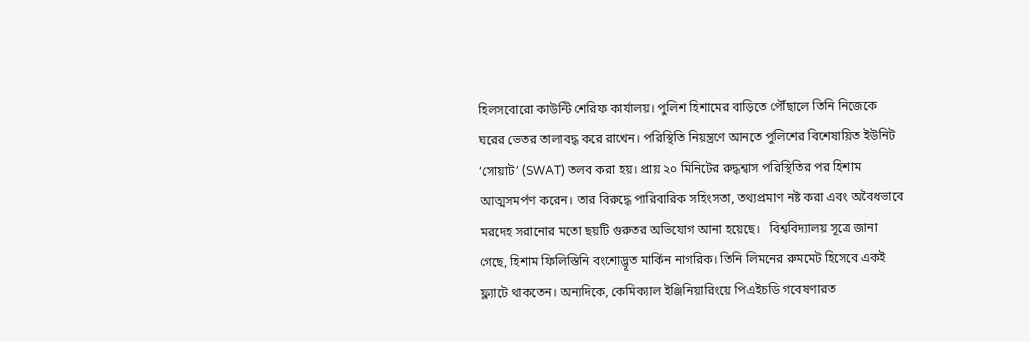হিলসবোরো কাউন্টি শেরিফ কার্যালয়। পুলিশ হিশামের বাড়িতে পৌঁছালে তিনি নিজেকে ঘরের ভেতর তালাবদ্ধ করে রাখেন। পরিস্থিতি নিয়ন্ত্রণে আনতে পুলিশের বিশেষায়িত ইউনিট ‘সোয়াট’ (SWAT) তলব করা হয়। প্রায় ২০ মিনিটের রুদ্ধশ্বাস পরিস্থিতির পর হিশাম আত্মসমর্পণ করেন। তার বিরুদ্ধে পারিবারিক সহিংসতা, তথ্যপ্রমাণ নষ্ট করা এবং অবৈধভাবে মরদেহ সরানোর মতো ছয়টি গুরুতর অভিযোগ আনা হয়েছে।   বিশ্ববিদ্যালয় সূত্রে জানা গেছে, হিশাম ফিলিস্তিনি বংশোদ্ভূত মার্কিন নাগরিক। তিনি লিমনের রুমমেট হিসেবে একই ফ্ল্যাটে থাকতেন। অন্যদিকে, কেমিক্যাল ইঞ্জিনিয়ারিংয়ে পিএইচডি গবেষণারত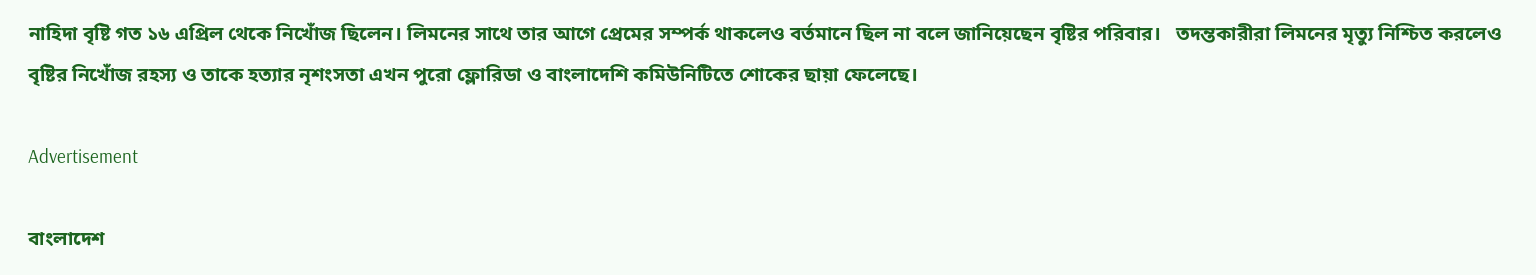নাহিদা বৃষ্টি গত ১৬ এপ্রিল থেকে নিখোঁজ ছিলেন। লিমনের সাথে তার আগে প্রেমের সম্পর্ক থাকলেও বর্তমানে ছিল না বলে জানিয়েছেন বৃষ্টির পরিবার।   তদন্তকারীরা লিমনের মৃত্যু নিশ্চিত করলেও বৃষ্টির নিখোঁজ রহস্য ও তাকে হত্যার নৃশংসতা এখন পুরো ফ্লোরিডা ও বাংলাদেশি কমিউনিটিতে শোকের ছায়া ফেলেছে।

Advertisement

বাংলাদেশ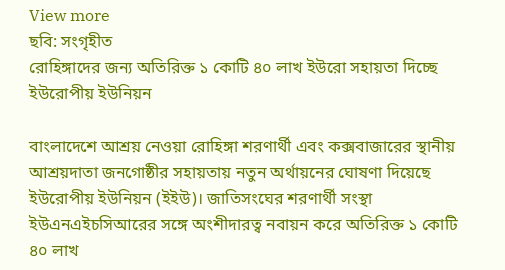View more
ছবি: সংগৃহীত
রোহিঙ্গাদের জন্য অতিরিক্ত ১ কোটি ৪০ লাখ ইউরো সহায়তা দিচ্ছে ইউরোপীয় ইউনিয়ন

বাংলাদেশে আশ্রয় নেওয়া রোহিঙ্গা শরণার্থী এবং কক্সবাজারের স্থানীয় আশ্রয়দাতা জনগোষ্ঠীর সহায়তায় নতুন অর্থায়নের ঘোষণা দিয়েছে ইউরোপীয় ইউনিয়ন (ইইউ)। জাতিসংঘের শরণার্থী সংস্থা ইউএনএইচসিআরের সঙ্গে অংশীদারত্ব নবায়ন করে অতিরিক্ত ১ কোটি ৪০ লাখ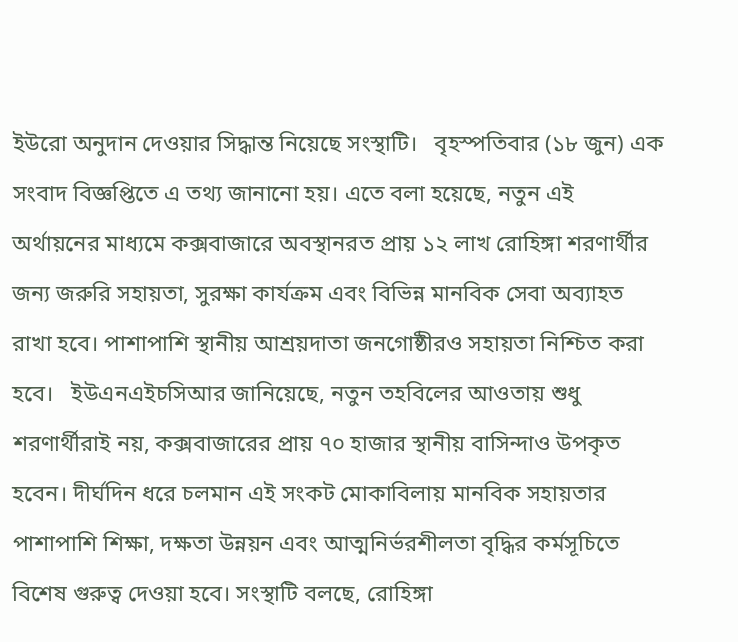ইউরো অনুদান দেওয়ার সিদ্ধান্ত নিয়েছে সংস্থাটি।   বৃহস্পতিবার (১৮ জুন) এক সংবাদ বিজ্ঞপ্তিতে এ তথ্য জানানো হয়। এতে বলা হয়েছে, নতুন এই অর্থায়নের মাধ্যমে কক্সবাজারে অবস্থানরত প্রায় ১২ লাখ রোহিঙ্গা শরণার্থীর জন্য জরুরি সহায়তা, সুরক্ষা কার্যক্রম এবং বিভিন্ন মানবিক সেবা অব্যাহত রাখা হবে। পাশাপাশি স্থানীয় আশ্রয়দাতা জনগোষ্ঠীরও সহায়তা নিশ্চিত করা হবে।   ইউএনএইচসিআর জানিয়েছে, নতুন তহবিলের আওতায় শুধু শরণার্থীরাই নয়, কক্সবাজারের প্রায় ৭০ হাজার স্থানীয় বাসিন্দাও উপকৃত হবেন। দীর্ঘদিন ধরে চলমান এই সংকট মোকাবিলায় মানবিক সহায়তার পাশাপাশি শিক্ষা, দক্ষতা উন্নয়ন এবং আত্মনির্ভরশীলতা বৃদ্ধির কর্মসূচিতে বিশেষ গুরুত্ব দেওয়া হবে। সংস্থাটি বলছে, রোহিঙ্গা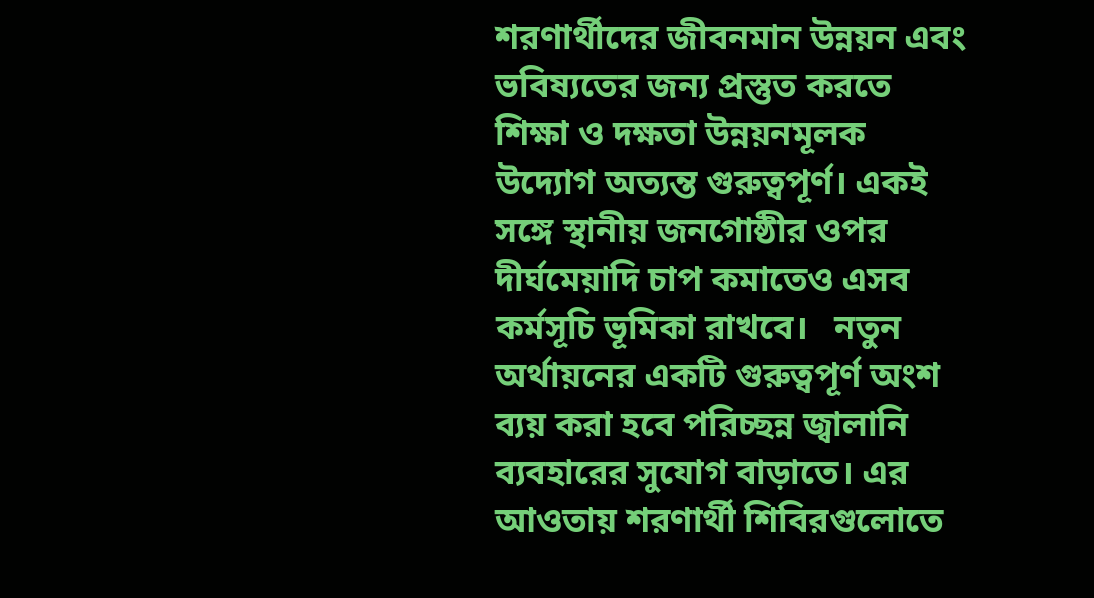শরণার্থীদের জীবনমান উন্নয়ন এবং ভবিষ্যতের জন্য প্রস্তুত করতে শিক্ষা ও দক্ষতা উন্নয়নমূলক উদ্যোগ অত্যন্ত গুরুত্বপূর্ণ। একই সঙ্গে স্থানীয় জনগোষ্ঠীর ওপর দীর্ঘমেয়াদি চাপ কমাতেও এসব কর্মসূচি ভূমিকা রাখবে।   নতুন অর্থায়নের একটি গুরুত্বপূর্ণ অংশ ব্যয় করা হবে পরিচ্ছন্ন জ্বালানি ব্যবহারের সুযোগ বাড়াতে। এর আওতায় শরণার্থী শিবিরগুলোতে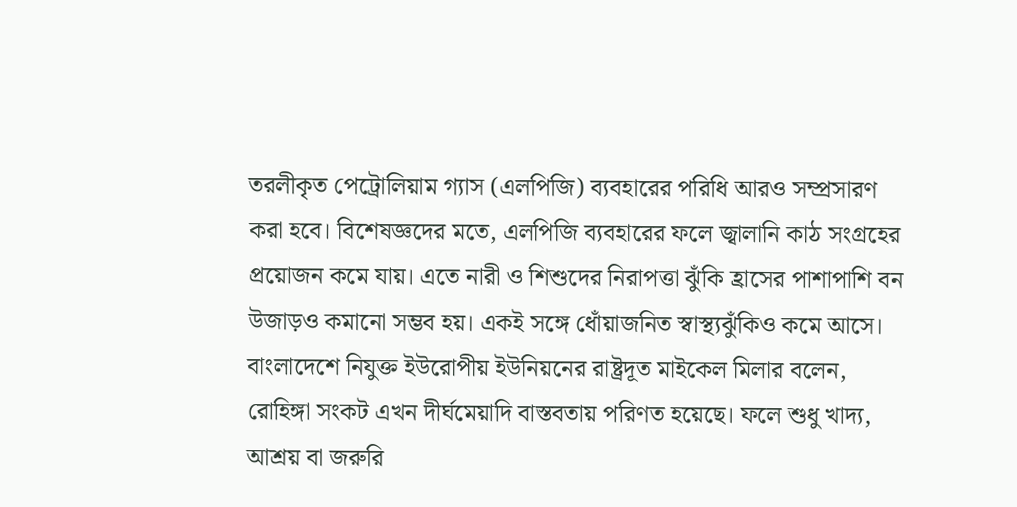তরলীকৃত পেট্রোলিয়াম গ্যাস (এলপিজি) ব্যবহারের পরিধি আরও সম্প্রসারণ করা হবে। বিশেষজ্ঞদের মতে, এলপিজি ব্যবহারের ফলে জ্বালানি কাঠ সংগ্রহের প্রয়োজন কমে যায়। এতে নারী ও শিশুদের নিরাপত্তা ঝুঁকি হ্রাসের পাশাপাশি বন উজাড়ও কমানো সম্ভব হয়। একই সঙ্গে ধোঁয়াজনিত স্বাস্থ্যঝুঁকিও কমে আসে।   বাংলাদেশে নিযুক্ত ইউরোপীয় ইউনিয়নের রাষ্ট্রদূত মাইকেল মিলার বলেন, রোহিঙ্গা সংকট এখন দীর্ঘমেয়াদি বাস্তবতায় পরিণত হয়েছে। ফলে শুধু খাদ্য, আশ্রয় বা জরুরি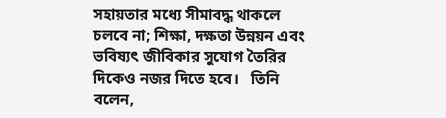সহায়তার মধ্যে সীমাবদ্ধ থাকলে চলবে না; শিক্ষা, দক্ষতা উন্নয়ন এবং ভবিষ্যৎ জীবিকার সুযোগ তৈরির দিকেও নজর দিতে হবে।   তিনি বলেন,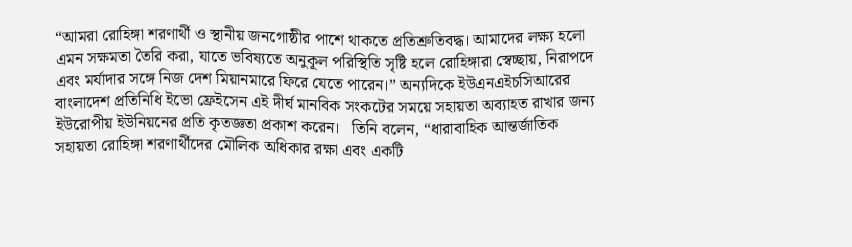“আমরা রোহিঙ্গা শরণার্থী ও স্থানীয় জনগোষ্ঠীর পাশে থাকতে প্রতিশ্রুতিবদ্ধ। আমাদের লক্ষ্য হলো এমন সক্ষমতা তৈরি করা, যাতে ভবিষ্যতে অনুকূল পরিস্থিতি সৃষ্টি হলে রোহিঙ্গারা স্বেচ্ছায়, নিরাপদে এবং মর্যাদার সঙ্গে নিজ দেশ মিয়ানমারে ফিরে যেতে পারেন।” অন্যদিকে ইউএনএইচসিআরের বাংলাদেশ প্রতিনিধি ইভো ফ্রেইসেন এই দীর্ঘ মানবিক সংকটের সময়ে সহায়তা অব্যাহত রাখার জন্য ইউরোপীয় ইউনিয়নের প্রতি কৃতজ্ঞতা প্রকাশ করেন।   তিনি বলেন, “ধারাবাহিক আন্তর্জাতিক সহায়তা রোহিঙ্গা শরণার্থীদের মৌলিক অধিকার রক্ষা এবং একটি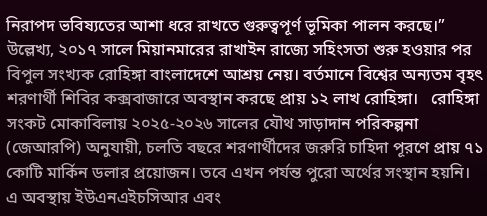নিরাপদ ভবিষ্যতের আশা ধরে রাখতে গুরুত্বপূর্ণ ভূমিকা পালন করছে।” উল্লেখ্য, ২০১৭ সালে মিয়ানমারের রাখাইন রাজ্যে সহিংসতা শুরু হওয়ার পর বিপুল সংখ্যক রোহিঙ্গা বাংলাদেশে আশ্রয় নেয়। বর্তমানে বিশ্বের অন্যতম বৃহৎ শরণার্থী শিবির কক্সবাজারে অবস্থান করছে প্রায় ১২ লাখ রোহিঙ্গা।   রোহিঙ্গা সংকট মোকাবিলায় ২০২৫-২০২৬ সালের যৌথ সাড়াদান পরিকল্পনা (জেআরপি) অনুযায়ী, চলতি বছরে শরণার্থীদের জরুরি চাহিদা পূরণে প্রায় ৭১ কোটি মার্কিন ডলার প্রয়োজন। তবে এখন পর্যন্ত পুরো অর্থের সংস্থান হয়নি।   এ অবস্থায় ইউএনএইচসিআর এবং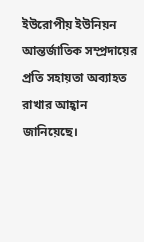ইউরোপীয় ইউনিয়ন আন্তর্জাতিক সম্প্রদায়ের প্রতি সহায়তা অব্যাহত রাখার আহ্বান জানিয়েছে।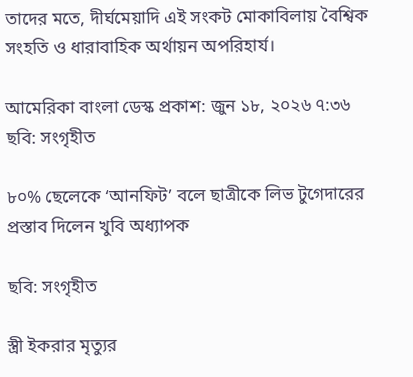তাদের মতে, দীর্ঘমেয়াদি এই সংকট মোকাবিলায় বৈশ্বিক সংহতি ও ধারাবাহিক অর্থায়ন অপরিহার্য।

আমেরিকা বাংলা ডেস্ক প্রকাশ: জুন ১৮, ২০২৬ ৭:৩৬
ছবি: সংগৃহীত

৮০% ছেলেকে ‘আনফিট’ বলে ছাত্রীকে লিভ টুগেদারের প্রস্তাব দিলেন খুবি অধ্যাপক

ছবি: সংগৃহীত

স্ত্রী ইকরার মৃত্যুর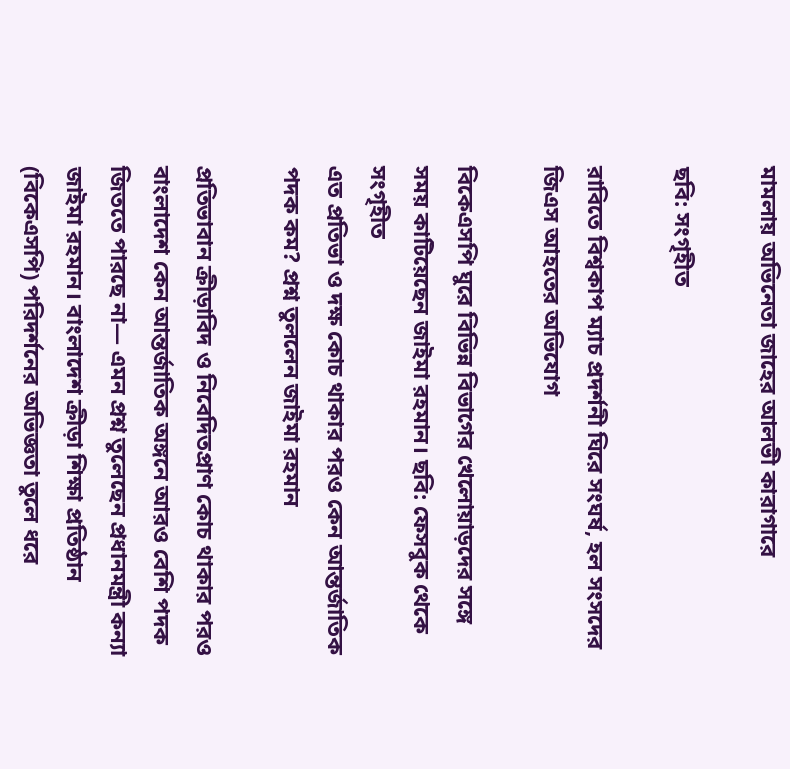মামলায় অভিনেতা জাহের আলভী কারাগারে

ছবি: সংগৃহীত

রাবিতে বিশ্বকাপ ম্যাচ প্রদর্শনী ঘিরে সংঘর্ষ, হল সংসদের জিএস আহতের অভিযোগ

বিকেএসপি ঘুরে বিভিন্ন বিভাগের খেলোয়াড়দের সঙ্গে সময় কাটিয়েছেন জাইমা রহমান। ছবি: ফেসবুক থেকে সংগৃহীত
এত প্রতিভা ও দক্ষ কোচ থাকার পরও কেন আন্তর্জাতিক পদক কম? প্রশ্ন তুললেন জাইমা রহমান

প্রতিভাবান ক্রীড়াবিদ ও নিবেদিতপ্রাণ কোচ থাকার পরও বাংলাদেশ কেন আন্তর্জাতিক অঙ্গনে আরও বেশি পদক জিততে পারছে না— এমন প্রশ্ন তুলেছেন প্রধানমন্ত্রী কন্যা জাইমা রহমান। বাংলাদেশ ক্রীড়া শিক্ষা প্রতিষ্ঠান (বিকেএসপি) পরিদর্শনের অভিজ্ঞতা তুলে ধরে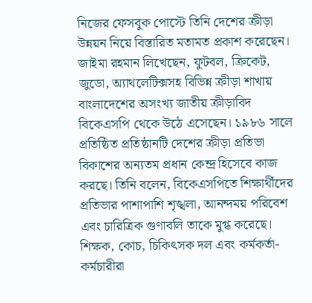নিজের ফেসবুক পোস্টে তিনি দেশের ক্রীড়া উন্নয়ন নিয়ে বিস্তারিত মতামত প্রকাশ করেছেন।   জাইমা রহমান লিখেছেন, ফুটবল, ক্রিকেট, জুডো, অ্যাথলেটিক্সসহ বিভিন্ন ক্রীড়া শাখায় বাংলাদেশের অসংখ্য জাতীয় ক্রীড়াবিদ বিকেএসপি থেকে উঠে এসেছেন। ১৯৮৬ সালে প্রতিষ্ঠিত প্রতিষ্ঠানটি দেশের ক্রীড়া প্রতিভা বিকাশের অন্যতম প্রধান কেন্দ্র হিসেবে কাজ করছে। তিনি বলেন, বিকেএসপিতে শিক্ষার্থীদের প্রতিভার পাশাপাশি শৃঙ্খলা, আনন্দময় পরিবেশ এবং চারিত্রিক গুণাবলি তাকে মুগ্ধ করেছে। শিক্ষক, কোচ, চিকিৎসক দল এবং কর্মকর্তা-কর্মচারীরা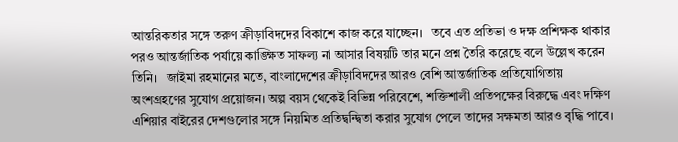আন্তরিকতার সঙ্গে তরুণ ক্রীড়াবিদদের বিকাশে কাজ করে যাচ্ছেন।   তবে এত প্রতিভা ও দক্ষ প্রশিক্ষক থাকার পরও আন্তর্জাতিক পর্যায়ে কাঙ্ক্ষিত সাফল্য না আসার বিষয়টি তার মনে প্রশ্ন তৈরি করেছে বলে উল্লেখ করেন তিনি।   জাইমা রহমানের মতে, বাংলাদেশের ক্রীড়াবিদদের আরও বেশি আন্তর্জাতিক প্রতিযোগিতায় অংশগ্রহণের সুযোগ প্রয়োজন। অল্প বয়স থেকেই বিভিন্ন পরিবেশে, শক্তিশালী প্রতিপক্ষের বিরুদ্ধে এবং দক্ষিণ এশিয়ার বাইরের দেশগুলোর সঙ্গে নিয়মিত প্রতিদ্বন্দ্বিতা করার সুযোগ পেলে তাদের সক্ষমতা আরও বৃদ্ধি পাবে।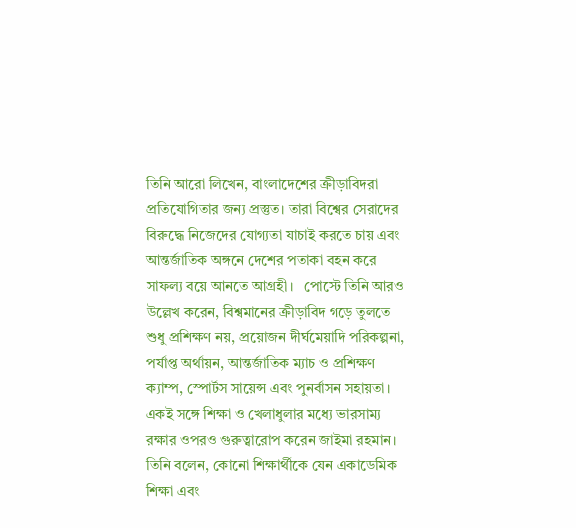তিনি আরো লিখেন, বাংলাদেশের ক্রীড়াবিদরা প্রতিযোগিতার জন্য প্রস্তুত। তারা বিশ্বের সেরাদের বিরুদ্ধে নিজেদের যোগ্যতা যাচাই করতে চায় এবং আন্তর্জাতিক অঙ্গনে দেশের পতাকা বহন করে সাফল্য বয়ে আনতে আগ্রহী।   পোস্টে তিনি আরও উল্লেখ করেন, বিশ্বমানের ক্রীড়াবিদ গড়ে তুলতে শুধু প্রশিক্ষণ নয়, প্রয়োজন দীর্ঘমেয়াদি পরিকল্পনা, পর্যাপ্ত অর্থায়ন, আন্তর্জাতিক ম্যাচ ও প্রশিক্ষণ ক্যাম্প, স্পোর্টস সায়েন্স এবং পুনর্বাসন সহায়তা।   একই সঙ্গে শিক্ষা ও খেলাধুলার মধ্যে ভারসাম্য রক্ষার ওপরও গুরুত্বারোপ করেন জাইমা রহমান। তিনি বলেন, কোনো শিক্ষার্থীকে যেন একাডেমিক শিক্ষা এবং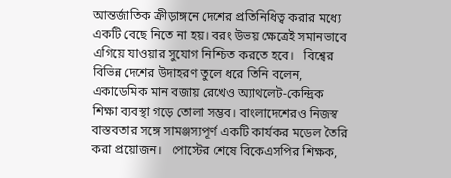আন্তর্জাতিক ক্রীড়াঙ্গনে দেশের প্রতিনিধিত্ব করার মধ্যে একটি বেছে নিতে না হয়। বরং উভয় ক্ষেত্রেই সমানভাবে এগিয়ে যাওয়ার সুযোগ নিশ্চিত করতে হবে।   বিশ্বের বিভিন্ন দেশের উদাহরণ তুলে ধরে তিনি বলেন, একাডেমিক মান বজায় রেখেও অ্যাথলেট-কেন্দ্রিক শিক্ষা ব্যবস্থা গড়ে তোলা সম্ভব। বাংলাদেশেরও নিজস্ব বাস্তবতার সঙ্গে সামঞ্জস্যপূর্ণ একটি কার্যকর মডেল তৈরি করা প্রয়োজন।   পোস্টের শেষে বিকেএসপির শিক্ষক,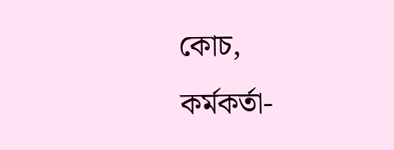কোচ, কর্মকর্তা-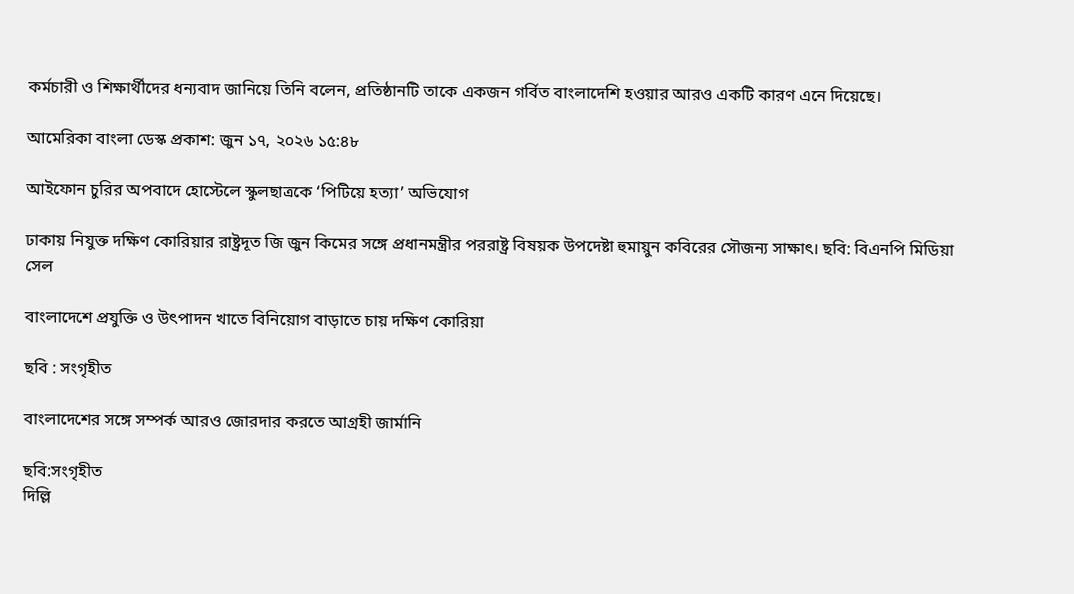কর্মচারী ও শিক্ষার্থীদের ধন্যবাদ জানিয়ে তিনি বলেন, প্রতিষ্ঠানটি তাকে একজন গর্বিত বাংলাদেশি হওয়ার আরও একটি কারণ এনে দিয়েছে।

আমেরিকা বাংলা ডেস্ক প্রকাশ: জুন ১৭, ২০২৬ ১৫:৪৮

আইফোন চুরির অপবাদে হোস্টেলে স্কুলছাত্রকে ‘পিটিয়ে হত্যা’ অভিযোগ

ঢাকায় নিযুক্ত দক্ষিণ কোরিয়ার রাষ্ট্রদূত জি জুন কিমের সঙ্গে প্রধানমন্ত্রীর পররাষ্ট্র বিষয়ক উপদেষ্টা হুমায়ুন কবিরের সৌজন্য সাক্ষাৎ। ছবি: বিএনপি মিডিয়া সেল

বাংলাদেশে প্রযুক্তি ও উৎপাদন খাতে বিনিয়োগ বাড়াতে চায় দক্ষিণ কোরিয়া

ছবি : সংগৃহীত

বাংলাদেশের সঙ্গে সম্পর্ক আরও জোরদার করতে আগ্রহী জার্মানি

ছবি:সংগৃহীত
দিল্লি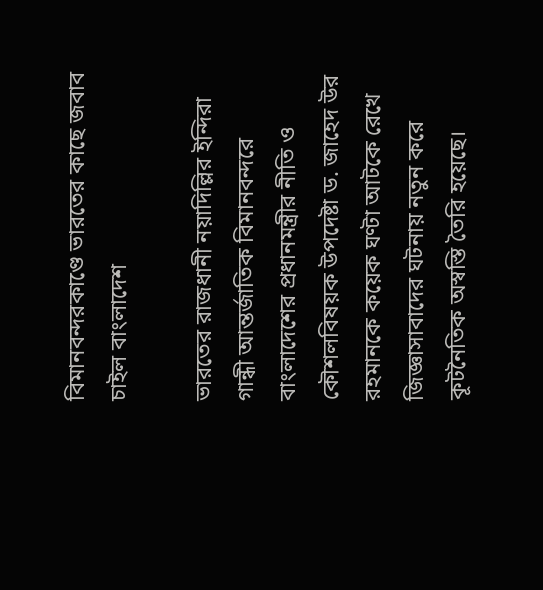বিমানবন্দরকাণ্ডে ভারতের কাছে জবাব চাইল বাংলাদেশ

ভারতের রাজধানী নয়াদিল্লির ইন্দিরা গান্ধী আন্তর্জাতিক বিমানবন্দরে বাংলাদেশের প্রধানমন্ত্রীর নীতি ও কৌশলবিষয়ক উপদেষ্টা ড. জাহেদ উর রহমানকে কয়েক ঘণ্টা আটকে রেখে জিজ্ঞাসাবাদের ঘটনায় নতুন করে কূটনৈতিক অস্বস্তি তৈরি হয়েছে।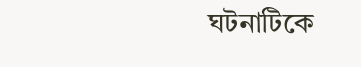ঘটনাটিকে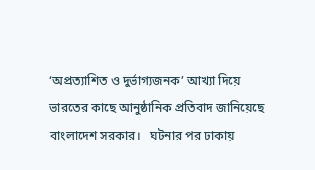‘অপ্রত্যাশিত ও দুর্ভাগ্যজনক’ আখ্যা দিয়ে ভারতের কাছে আনুষ্ঠানিক প্রতিবাদ জানিয়েছে বাংলাদেশ সরকার।   ঘটনার পর ঢাকায়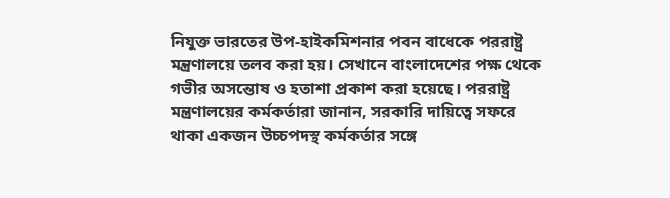নিযুক্ত ভারতের উপ-হাইকমিশনার পবন বাধেকে পররাষ্ট্র মন্ত্রণালয়ে তলব করা হয়। সেখানে বাংলাদেশের পক্ষ থেকে গভীর অসন্তোষ ও হতাশা প্রকাশ করা হয়েছে। পররাষ্ট্র মন্ত্রণালয়ের কর্মকর্তারা জানান, সরকারি দায়িত্বে সফরে থাকা একজন উচ্চপদস্থ কর্মকর্তার সঙ্গে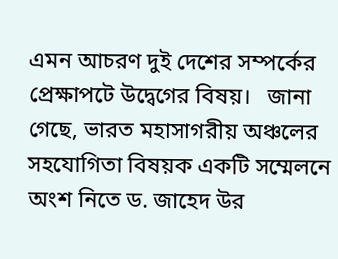এমন আচরণ দুই দেশের সম্পর্কের প্রেক্ষাপটে উদ্বেগের বিষয়।   জানা গেছে, ভারত মহাসাগরীয় অঞ্চলের সহযোগিতা বিষয়ক একটি সম্মেলনে অংশ নিতে ড. জাহেদ উর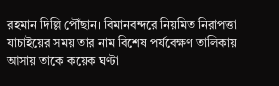রহমান দিল্লি পৌঁছান। বিমানবন্দরে নিয়মিত নিরাপত্তা যাচাইয়ের সময় তার নাম বিশেষ পর্যবেক্ষণ তালিকায় আসায় তাকে কয়েক ঘণ্টা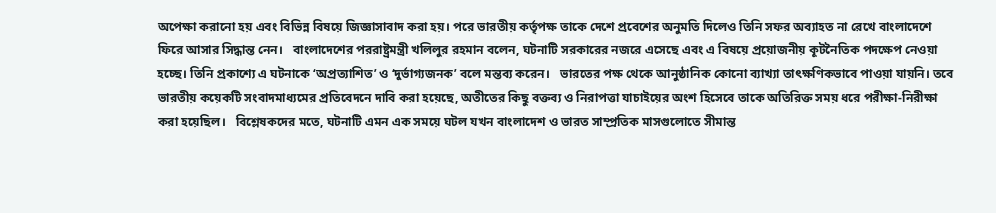অপেক্ষা করানো হয় এবং বিভিন্ন বিষয়ে জিজ্ঞাসাবাদ করা হয়। পরে ভারতীয় কর্তৃপক্ষ তাকে দেশে প্রবেশের অনুমতি দিলেও তিনি সফর অব্যাহত না রেখে বাংলাদেশে ফিরে আসার সিদ্ধান্ত নেন।   বাংলাদেশের পররাষ্ট্রমন্ত্রী খলিলুর রহমান বলেন, ঘটনাটি সরকারের নজরে এসেছে এবং এ বিষয়ে প্রয়োজনীয় কূটনৈতিক পদক্ষেপ নেওয়া হচ্ছে। তিনি প্রকাশ্যে এ ঘটনাকে ‘অপ্রত্যাশিত’ ও ‘দুর্ভাগ্যজনক’ বলে মন্তব্য করেন।   ভারতের পক্ষ থেকে আনুষ্ঠানিক কোনো ব্যাখ্যা তাৎক্ষণিকভাবে পাওয়া যায়নি। তবে ভারতীয় কয়েকটি সংবাদমাধ্যমের প্রতিবেদনে দাবি করা হয়েছে, অতীতের কিছু বক্তব্য ও নিরাপত্তা যাচাইয়ের অংশ হিসেবে তাকে অতিরিক্ত সময় ধরে পরীক্ষা-নিরীক্ষা করা হয়েছিল।   বিশ্লেষকদের মতে, ঘটনাটি এমন এক সময়ে ঘটল যখন বাংলাদেশ ও ভারত সাম্প্রতিক মাসগুলোতে সীমান্ত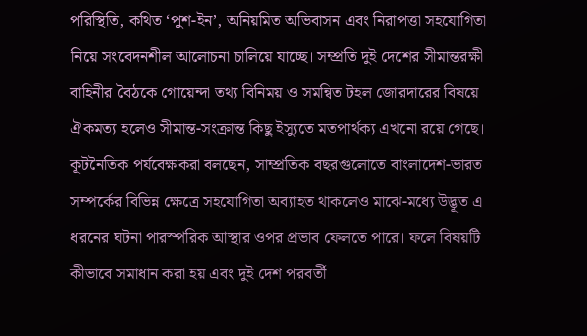পরিস্থিতি, কথিত ‘পুশ-ইন’, অনিয়মিত অভিবাসন এবং নিরাপত্তা সহযোগিতা নিয়ে সংবেদনশীল আলোচনা চালিয়ে যাচ্ছে। সম্প্রতি দুই দেশের সীমান্তরক্ষী বাহিনীর বৈঠকে গোয়েন্দা তথ্য বিনিময় ও সমন্বিত টহল জোরদারের বিষয়ে ঐকমত্য হলেও সীমান্ত-সংক্রান্ত কিছু ইস্যুতে মতপার্থক্য এখনো রয়ে গেছে।   কূটনৈতিক পর্যবেক্ষকরা বলছেন, সাম্প্রতিক বছরগুলোতে বাংলাদেশ-ভারত সম্পর্কের বিভিন্ন ক্ষেত্রে সহযোগিতা অব্যাহত থাকলেও মাঝে-মধ্যে উদ্ভূত এ ধরনের ঘটনা পারস্পরিক আস্থার ওপর প্রভাব ফেলতে পারে। ফলে বিষয়টি কীভাবে সমাধান করা হয় এবং দুই দেশ পরবর্তী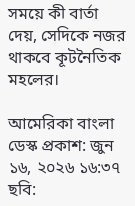সময়ে কী বার্তা দেয়, সেদিকে নজর থাকবে কূটনৈতিক মহলের।

আমেরিকা বাংলা ডেস্ক প্রকাশ: জুন ১৬, ২০২৬ ১৬:৩৭
ছবি: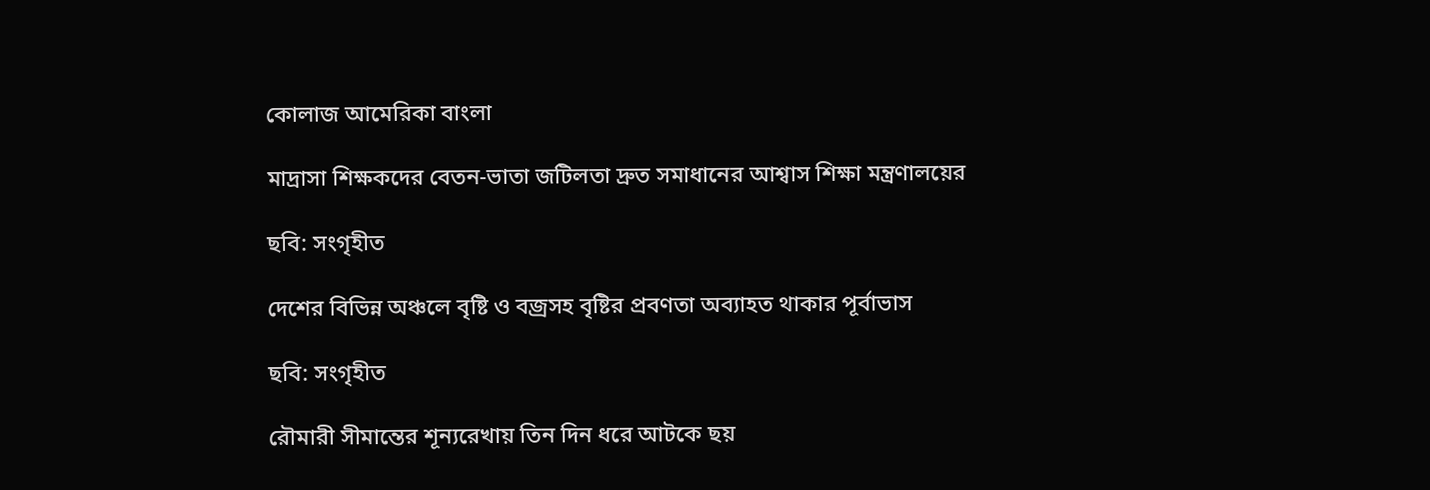কোলাজ আমেরিকা বাংলা

মাদ্রাসা শিক্ষকদের বেতন-ভাতা জটিলতা দ্রুত সমাধানের আশ্বাস শিক্ষা মন্ত্রণালয়ের

ছবি: সংগৃহীত

দেশের বিভিন্ন অঞ্চলে বৃষ্টি ও বজ্রসহ বৃষ্টির প্রবণতা অব্যাহত থাকার পূর্বাভাস

ছবি: সংগৃহীত

রৌমারী সীমান্তের শূন্যরেখায় তিন দিন ধরে আটকে ছয়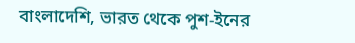বাংলাদেশি, ভারত থেকে পুশ-ইনের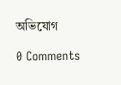অভিযোগ

0 Comments